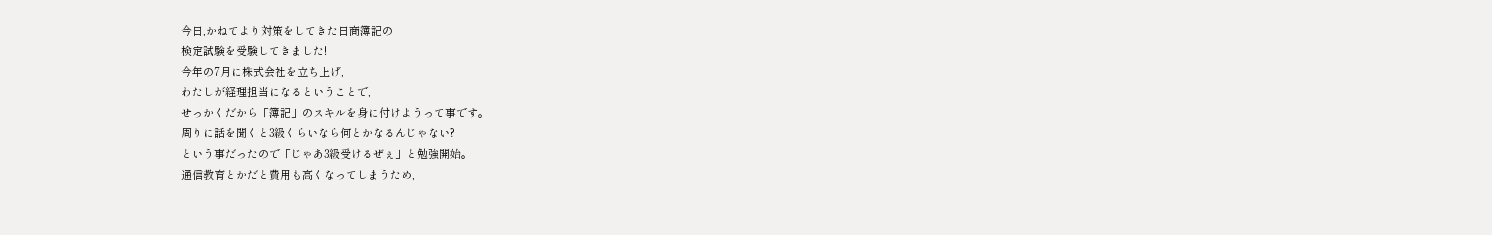今日,かねてより対策をしてきた日商簿記の
検定試験を受験してきました!
今年の7月に株式会社を立ち上げ,
わたしが経理担当になるということで,
せっかくだから「簿記」のスキルを身に付けようって事です。
周りに話を聞くと3級くらいなら何とかなるんじゃない?
という事だったので「じゃあ3級受けるぜぇ」と勉強開始。
通信教育とかだと費用も高くなってしまうため,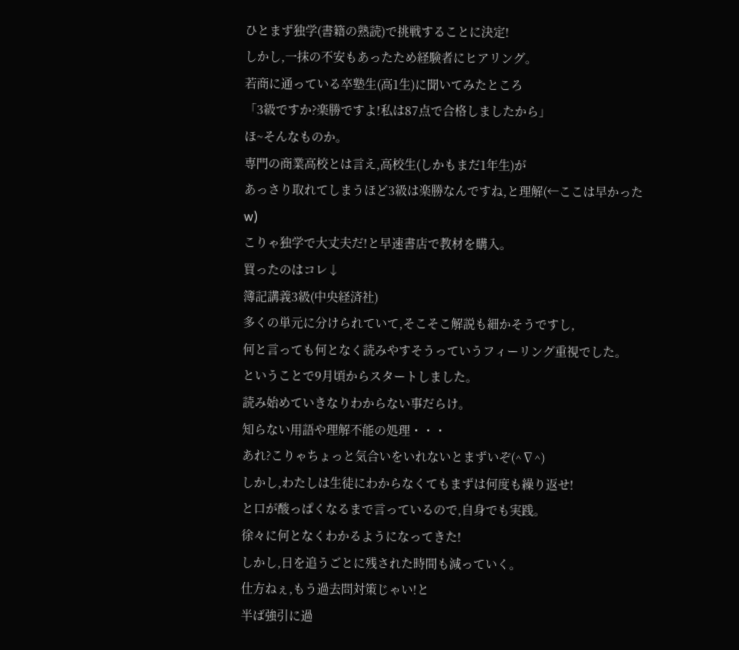ひとまず独学(書籍の熟読)で挑戦することに決定!
しかし,一抹の不安もあったため経験者にヒアリング。
若商に通っている卒塾生(高1生)に聞いてみたところ
「3級ですか?楽勝ですよ!私は87点で合格しましたから」
ほ~そんなものか。
専門の商業高校とは言え,高校生(しかもまだ1年生)が
あっさり取れてしまうほど3級は楽勝なんですね,と理解(←ここは早かったw)
こりゃ独学で大丈夫だ!と早速書店で教材を購入。
買ったのはコレ↓
簿記講義3級(中央経済社)
多くの単元に分けられていて,そこそこ解説も細かそうですし,
何と言っても何となく読みやすそうっていうフィーリング重視でした。
ということで9月頃からスタートしました。
読み始めていきなりわからない事だらけ。
知らない用語や理解不能の処理・・・
あれ?こりゃちょっと気合いをいれないとまずいぞ(^∇^)
しかし,わたしは生徒にわからなくてもまずは何度も繰り返せ!
と口が酸っぱくなるまで言っているので,自身でも実践。
徐々に何となくわかるようになってきた!
しかし,日を追うごとに残された時間も減っていく。
仕方ねぇ,もう過去問対策じゃい!と
半ば強引に過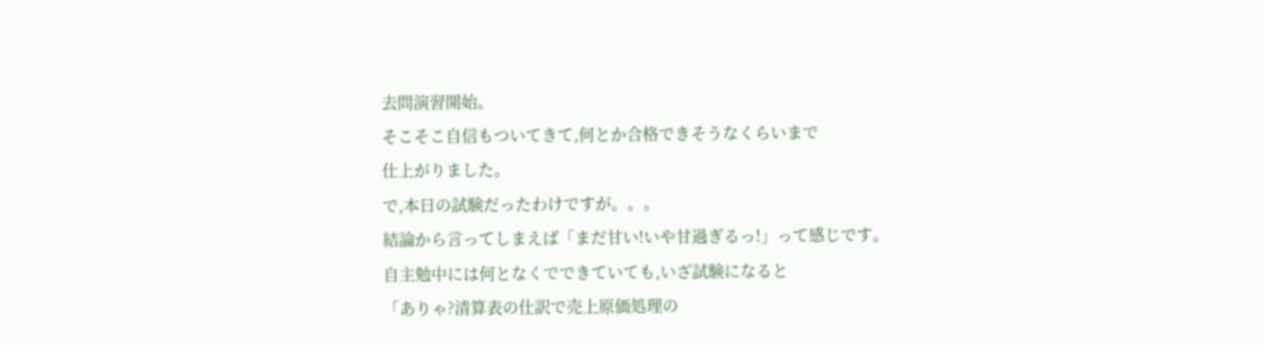去問演習開始。
そこそこ自信もついてきて,何とか合格できそうなくらいまで
仕上がりました。
で,本日の試験だったわけですが。。。
結論から言ってしまえば「まだ甘い!いや甘過ぎるっ!」って感じです。
自主勉中には何となくでできていても,いざ試験になると
「ありゃ?清算表の仕訳で売上原価処理の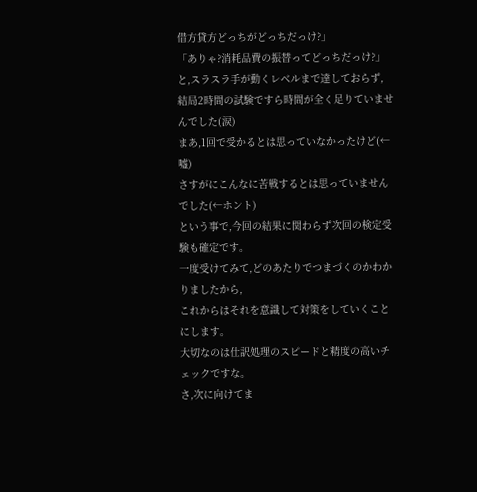借方貸方どっちがどっちだっけ?」
「ありゃ?消耗品費の振替ってどっちだっけ?」
と,スラスラ手が動くレベルまで達しておらず,
結局2時間の試験ですら時間が全く足りていませんでした(涙)
まあ,1回で受かるとは思っていなかったけど(←嘘)
さすがにこんなに苦戦するとは思っていませんでした(←ホント)
という事で,今回の結果に関わらず次回の検定受験も確定です。
一度受けてみて,どのあたりでつまづくのかわかりましたから,
これからはそれを意識して対策をしていくことにします。
大切なのは仕訳処理のスピードと精度の高いチェックですな。
さ,次に向けてま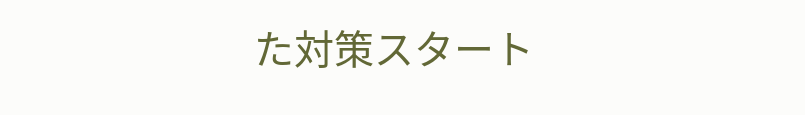た対策スタート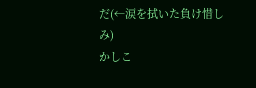だ(←涙を拭いた負け惜しみ)
かしこ